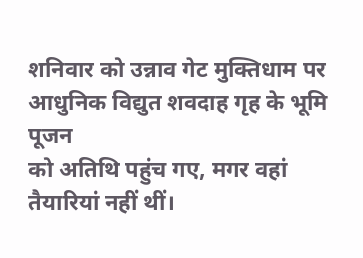शनिवार को उन्नाव गेट मुक्तिधाम पर आधुनिक विद्युत शवदाह गृह के भूमि पूजन
को अतिथि पहुंच गए, मगर वहां तैयारियां नहीं थीं।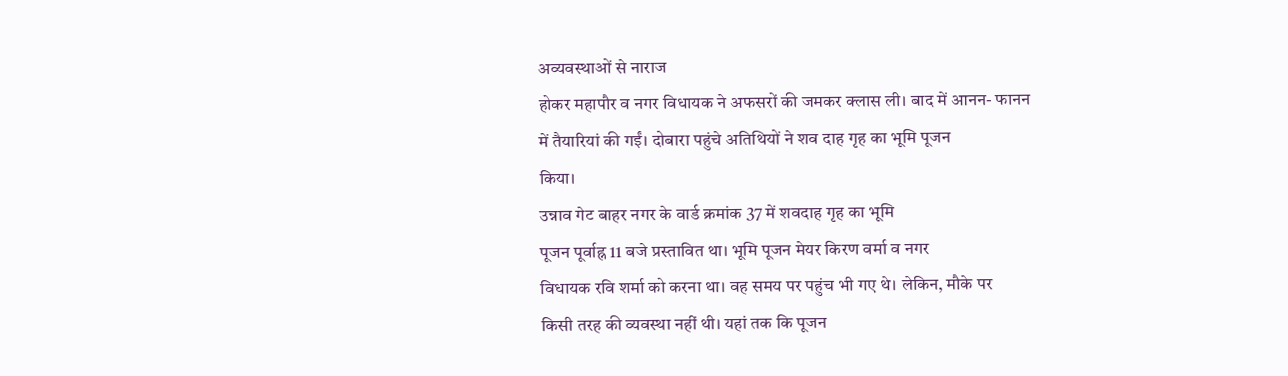अव्यवस्थाओं से नाराज
होकर महापौर व नगर विधायक ने अफसरों की जमकर क्लास ली। बाद में आनन- फानन
में तैयारियां की गईं। दोबारा पहुंचे अतिथियों ने शव दाह गृह का भूमि पूजन
किया।
उन्नाव गेट बाहर नगर के वार्ड क्रमांक 37 में शवदाह गृह का भूमि
पूजन पूर्वाह्न 11 बजे प्रस्तावित था। भूमि पूजन मेयर किरण वर्मा व नगर
विधायक रवि शर्मा को करना था। वह समय पर पहुंच भी गए थे। लेकिन, मौके पर
किसी तरह की व्यवस्था नहीं थी। यहां तक कि पूजन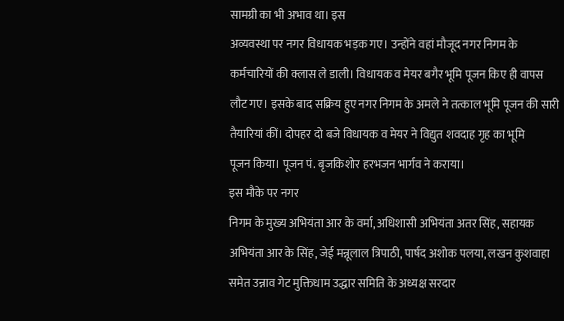सामग्री का भी अभाव था। इस
अव्यवस्था पर नगर विधायक भड़क गए। उन्होंने वहां मौजूद नगर निगम के
कर्मचारियों की क्लास ले डाली। विधायक व मेयर बगैर भूमि पूजन किए ही वापस
लौट गए। इसके बाद सक्रिय हुए नगर निगम के अमले ने तत्काल भूमि पूजन की सारी
तैयारियां कीं। दोपहर दो बजे विधायक व मेयर ने विद्युत शवदाह गृह का भूमि
पूजन किया। पूजन पं. बृजकिशोर हरभजन भार्गव ने कराया।
इस मौके पर नगर
निगम के मुख्य अभियंता आर के वर्मा, अधिशासी अभियंता अतर सिंह, सहायक
अभियंता आर के सिंह, जेई मन्नूलाल त्रिपाठी, पार्षद अशोक पलया, लखन कुशवाहा
समेत उन्नाव गेट मुक्तिधाम उद्धार समिति के अध्यक्ष सरदार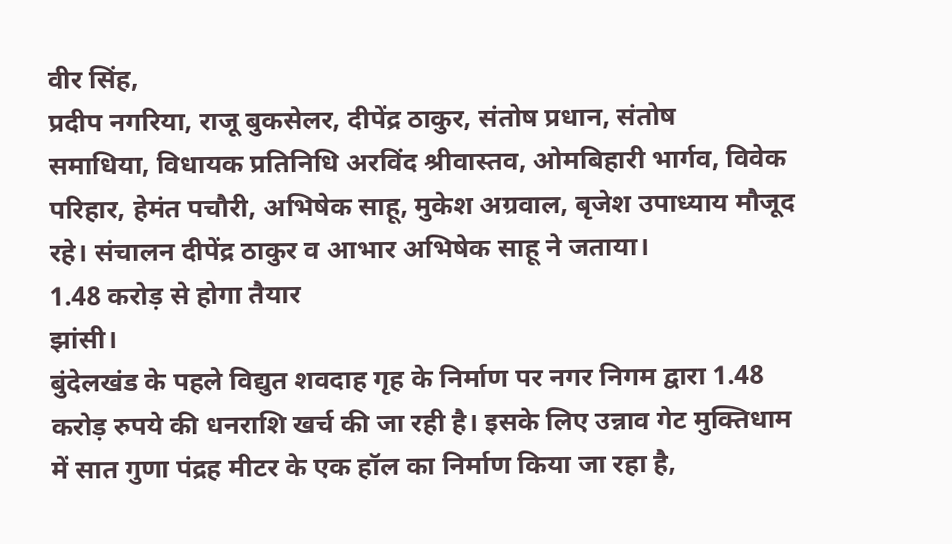वीर सिंह,
प्रदीप नगरिया, राजू बुकसेलर, दीपेंद्र ठाकुर, संतोष प्रधान, संतोष
समाधिया, विधायक प्रतिनिधि अरविंद श्रीवास्तव, ओमबिहारी भार्गव, विवेक
परिहार, हेमंत पचौरी, अभिषेक साहू, मुकेश अग्रवाल, बृजेश उपाध्याय मौजूद
रहे। संचालन दीपेंद्र ठाकुर व आभार अभिषेक साहू ने जताया।
1.48 करोड़ से होगा तैयार
झांसी।
बुंदेलखंड के पहले विद्युत शवदाह गृह के निर्माण पर नगर निगम द्वारा 1.48
करोड़ रुपये की धनराशि खर्च की जा रही है। इसके लिए उन्नाव गेट मुक्तिधाम
में सात गुणा पंद्रह मीटर के एक हॉल का निर्माण किया जा रहा है,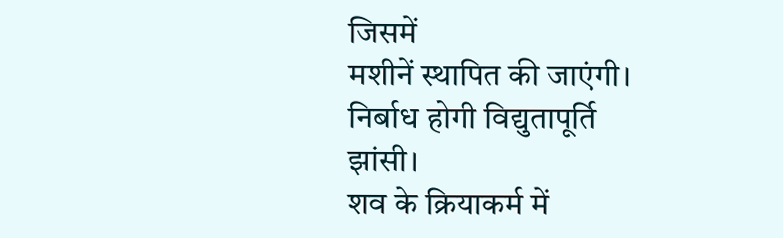जिसमें
मशीनें स्थापित की जाएंगी।
निर्बाध होगी विद्युतापूर्ति
झांसी।
शव के क्रियाकर्म में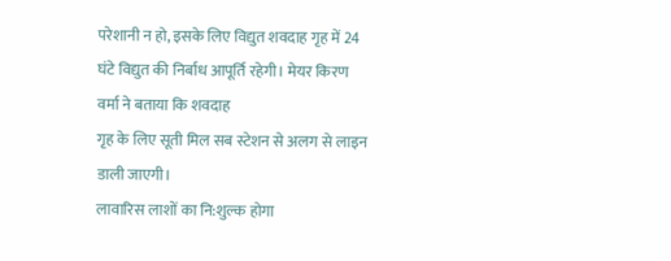परेशानी न हो, इसके लिए विद्युत शवदाह गृह में 24
घंटे विद्युत की निर्बाध आपूर्ति रहेगी। मेयर किरण वर्मा ने बताया कि शवदाह
गृह के लिए सूती मिल सब स्टेशन से अलग से लाइन डाली जाएगी।
लावारिस लाशों का नि:शुल्क होगा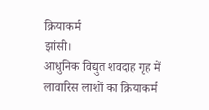क्रियाकर्म
झांसी।
आधुनिक विद्युत शवदाह गृह में लावारिस लाशों का क्रियाकर्म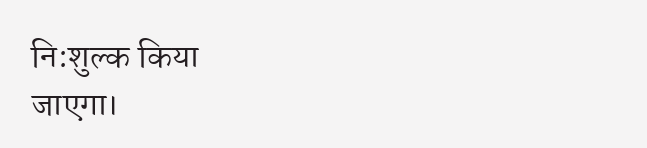नि:शुल्क किया
जाएगा।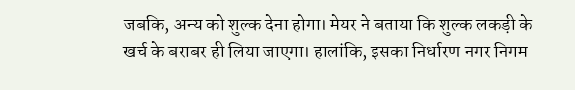जबकि, अन्य को शुल्क देना होगा। मेयर ने बताया कि शुल्क लकड़ी के
खर्च के बराबर ही लिया जाएगा। हालांकि, इसका निर्धारण नगर निगम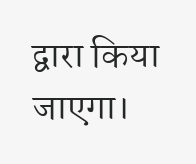द्वारा किया
जाएगा।